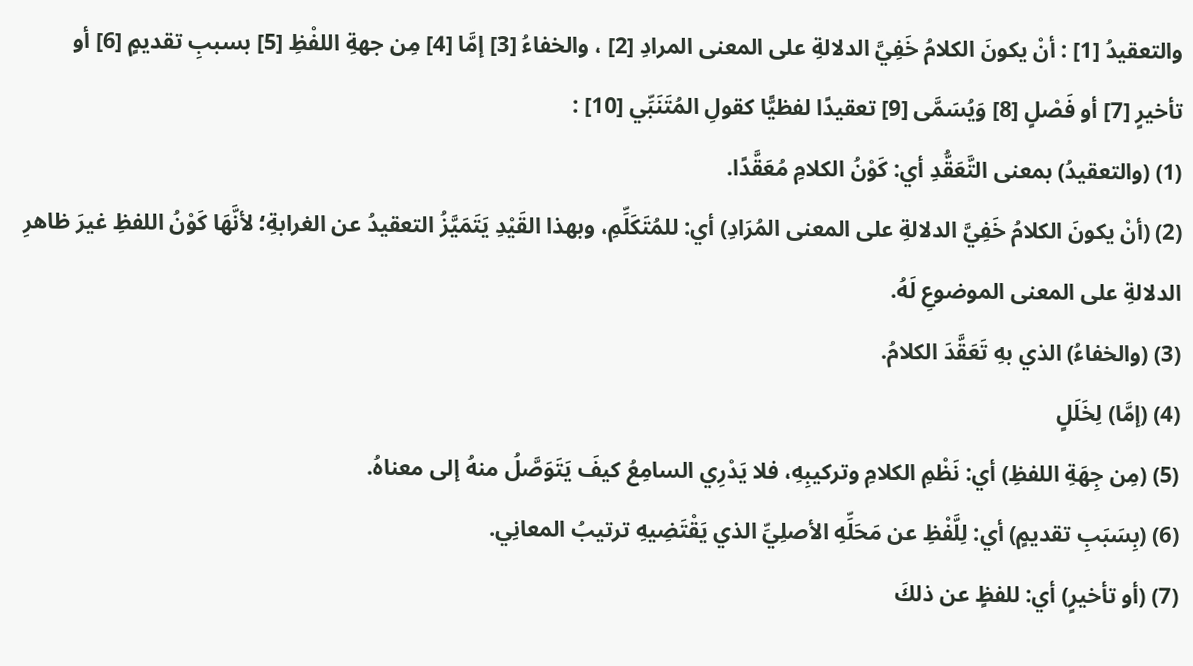والتعقيدُ [1] : أنْ يكونَ الكلامُ خَفِيَّ الدلالةِ على المعنى المرادِ [2] ، والخفاءُ [3] إمَّا [4] مِن جهةِ اللفْظِ [5] بسببِ تقديمٍ [6] أو تأخيرٍ [7] أو فَصْلٍ [8] وَيُسَمَّى [9] تعقيدًا لفظيًّا كقولِ المُتَنَبِّي [10] :
(1) (والتعقيدُ) بمعنى التَّعَقُّدِ أي: كَوْنُ الكلامِ مُعَقَّدًا.
(2) (أنْ يكونَ الكلامُ خَفِيَّ الدلالةِ على المعنى المُرَادِ) أي: للمُتَكَلِّمِ، وبهذا القَيْدِ يَتَمَيَّزُ التعقيدُ عن الغرابةِ؛ لأنَّهَا كَوْنُ اللفظِ غيرَ ظاهرِ الدلالةِ على المعنى الموضوعِ لَهُ.
(3) (والخفاءُ) الذي بهِ تَعَقَّدَ الكلامُ.
(4) (إمَّا) لِخَلَلٍ
(5) (مِن جِهَةِ اللفظِ) أي: نَظْمِ الكلامِ وتركيبِهِ، فلا يَدْرِي السامِعُ كيفَ يَتَوَصَّلُ منهُ إلى معناهُ.
(6) (بِسَبَبِ تقديمٍ) أي: لِلَّفْظِ عن مَحَلِّهِ الأصلِيِّ الذي يَقْتَضِيهِ ترتيبُ المعانِي.
(7) (أو تأخيرٍ) أي: للفظٍ عن ذلكَ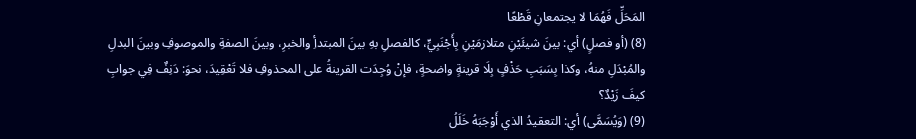المَحَلِّ فَهُمَا لا يجتمعانِ قَطْعًا
(8) (أو فصلٍ) أي: بينَ شيئَيْنِ متلازمَيْنِ بِأَجْنَبِيٍّ، كالفصلِ بهِ بينَ المبتدأِ والخبرِ، وبينَ الصفةِ والموصوفِ وبينَ البدلِ والمُبْدَلِ منهُ، وكذا بِسَبَبِ حَذْفٍ بِلَا قرينةٍ واضحةٍ، فإنْ وُجِدَت القرينةُ على المحذوفِ فلا تَعْقِيدَ، نحوَ: دَنِفٌ فِي جوابِ كيفَ زَيْدٌ؟
(9) (وَيُسَمَّى) أي: التعقيدُ الذي أَوْجَبَهُ خَلَلُ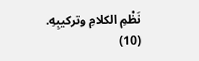نَظْمِ الكلامِ وتركيبِهِ.
(10)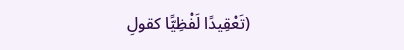(تَعْقِيدًا لَفْظِيًّا كقولِ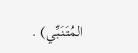المُتَنَبِّي) .